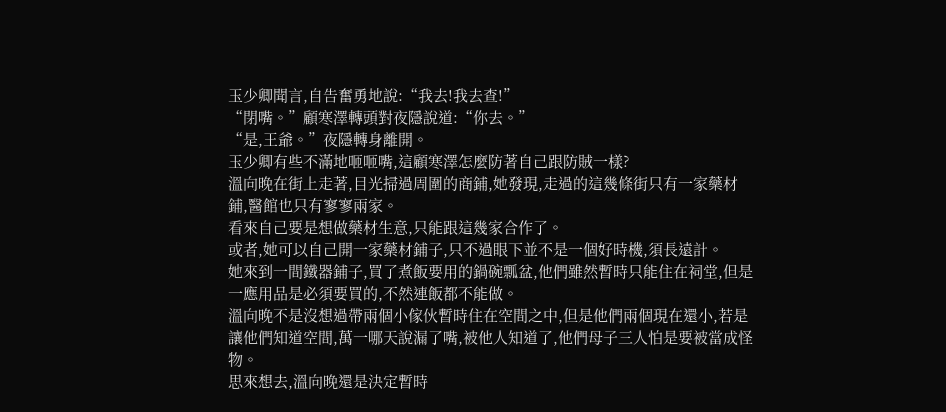玉少卿聞言,自告奮勇地說:“我去!我去查!”
“閉嘴。”顧寒澤轉頭對夜隱說道:“你去。”
“是,王爺。”夜隱轉身離開。
玉少卿有些不滿地咂咂嘴,這顧寒澤怎麼防著自己跟防賊一樣?
溫向晚在街上走著,目光掃過周圍的商鋪,她發現,走過的這幾條街只有一家藥材鋪,醫館也只有寥寥兩家。
看來自己要是想做藥材生意,只能跟這幾家合作了。
或者,她可以自己開一家藥材鋪子,只不過眼下並不是一個好時機,須長遠計。
她來到一間鐵器鋪子,買了煮飯要用的鍋碗瓢盆,他們雖然暫時只能住在祠堂,但是一應用品是必須要買的,不然連飯都不能做。
溫向晚不是沒想過帶兩個小傢伙暫時住在空間之中,但是他們兩個現在還小,若是讓他們知道空間,萬一哪天說漏了嘴,被他人知道了,他們母子三人怕是要被當成怪物。
思來想去,溫向晚還是決定暫時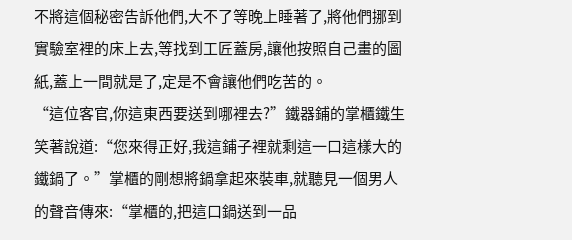不將這個秘密告訴他們,大不了等晚上睡著了,將他們挪到實驗室裡的床上去,等找到工匠蓋房,讓他按照自己畫的圖紙,蓋上一間就是了,定是不會讓他們吃苦的。
“這位客官,你這東西要送到哪裡去?”鐵器鋪的掌櫃鐵生笑著說道:“您來得正好,我這鋪子裡就剩這一口這樣大的鐵鍋了。”掌櫃的剛想將鍋拿起來裝車,就聽見一個男人的聲音傳來:“掌櫃的,把這口鍋送到一品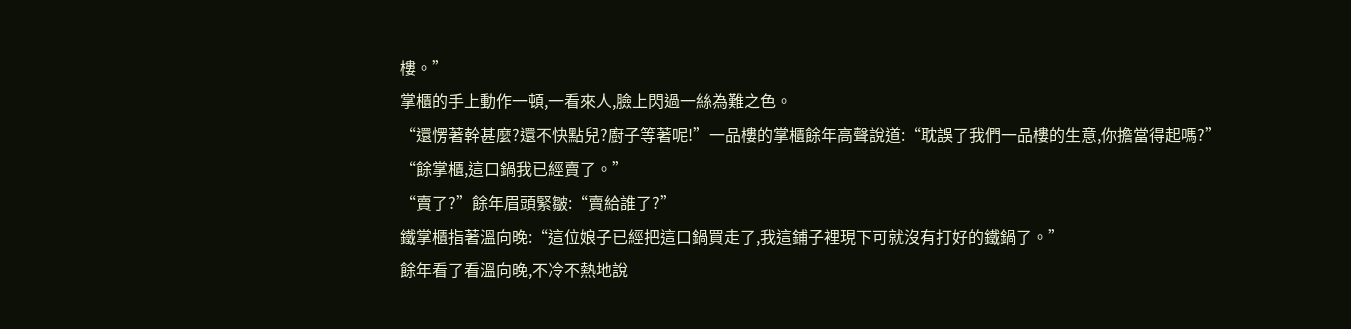樓。”
掌櫃的手上動作一頓,一看來人,臉上閃過一絲為難之色。
“還愣著幹甚麼?還不快點兒?廚子等著呢!”一品樓的掌櫃餘年高聲說道:“耽誤了我們一品樓的生意,你擔當得起嗎?”
“餘掌櫃,這口鍋我已經賣了。”
“賣了?”餘年眉頭緊皺:“賣給誰了?”
鐵掌櫃指著溫向晚:“這位娘子已經把這口鍋買走了,我這鋪子裡現下可就沒有打好的鐵鍋了。”
餘年看了看溫向晚,不冷不熱地說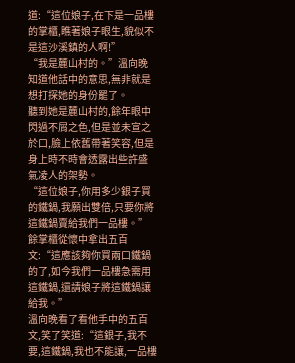道:“這位娘子,在下是一品樓的掌櫃,瞧著娘子眼生,貌似不是這沙溪鎮的人啊!”
“我是麓山村的。”溫向晚知道他話中的意思,無非就是想打探她的身份罷了。
聽到她是麓山村的,餘年眼中閃過不屑之色,但是並未宣之於口,臉上依舊帶著笑容,但是身上時不時會透露出些許盛氣凌人的架勢。
“這位娘子,你用多少銀子買的鐵鍋,我願出雙倍,只要你將這鐵鍋賣給我們一品樓。”餘掌櫃從懷中拿出五百文:“這應該夠你買兩口鐵鍋的了,如今我們一品樓急需用這鐵鍋,還請娘子將這鐵鍋讓給我。”
溫向晚看了看他手中的五百文,笑了笑道:“這銀子,我不要,這鐵鍋,我也不能讓,一品樓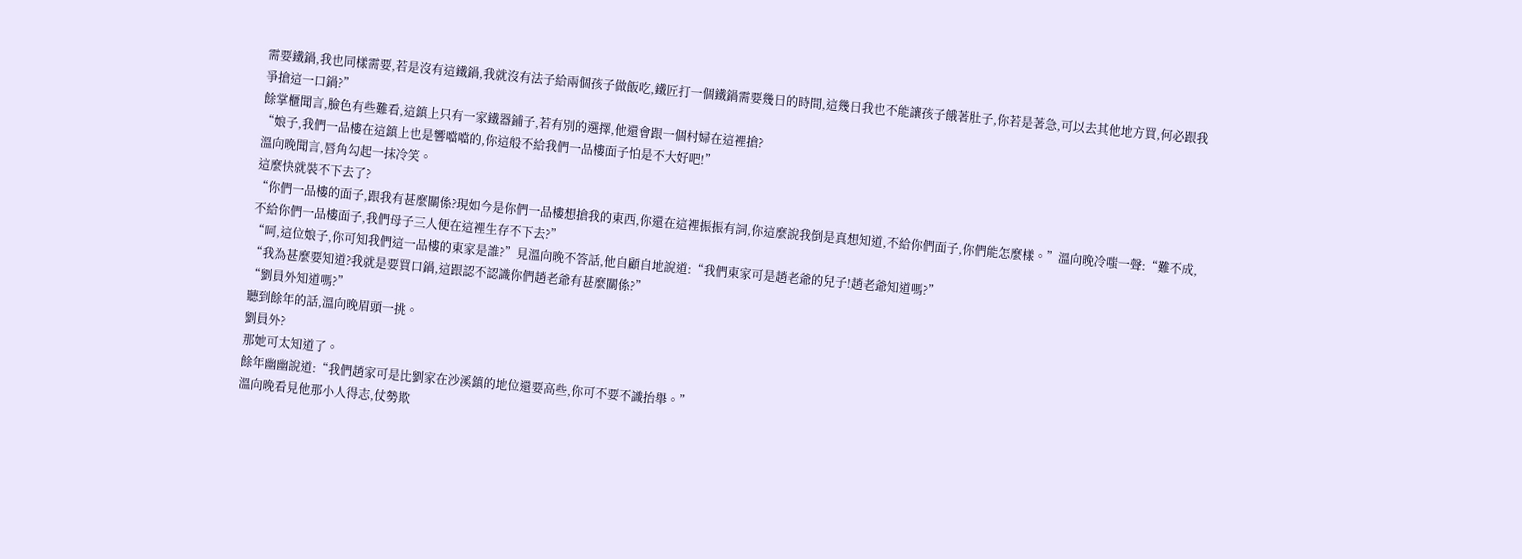需要鐵鍋,我也同樣需要,若是沒有這鐵鍋,我就沒有法子給兩個孩子做飯吃,鐵匠打一個鐵鍋需要幾日的時間,這幾日我也不能讓孩子餓著肚子,你若是著急,可以去其他地方買,何必跟我爭搶這一口鍋?”
餘掌櫃聞言,臉色有些難看,這鎮上只有一家鐵器鋪子,若有別的選擇,他還會跟一個村婦在這裡搶?
“娘子,我們一品樓在這鎮上也是響噹噹的,你這般不給我們一品樓面子怕是不大好吧!”
溫向晚聞言,唇角勾起一抹冷笑。
這麼快就裝不下去了?
“你們一品樓的面子,跟我有甚麼關係?現如今是你們一品樓想搶我的東西,你還在這裡振振有詞,你這麼說我倒是真想知道,不給你們面子,你們能怎麼樣。”溫向晚冷嗤一聲:“難不成,不給你們一品樓面子,我們母子三人便在這裡生存不下去?”
“呵,這位娘子,你可知我們這一品樓的東家是誰?”見溫向晚不答話,他自顧自地說道:“我們東家可是趙老爺的兒子!趙老爺知道嗎?”
“我為甚麼要知道?我就是要買口鍋,這跟認不認識你們趙老爺有甚麼關係?”
“劉員外知道嗎?”
聽到餘年的話,溫向晚眉頭一挑。
劉員外?
那她可太知道了。
餘年幽幽說道:“我們趙家可是比劉家在沙溪鎮的地位還要高些,你可不要不識抬舉。”
溫向晚看見他那小人得志,仗勢欺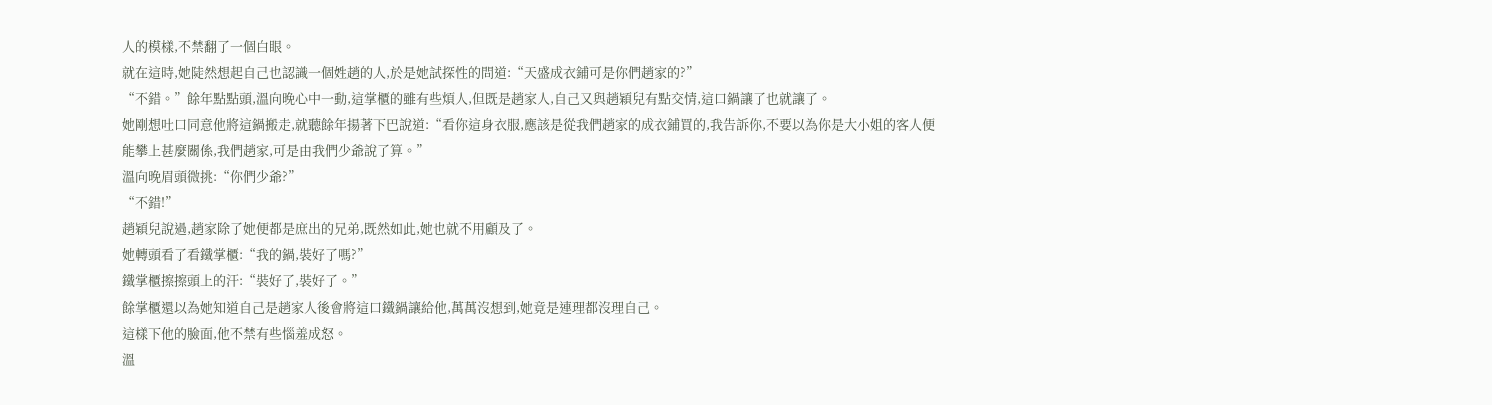人的模樣,不禁翻了一個白眼。
就在這時,她陡然想起自己也認識一個姓趙的人,於是她試探性的問道:“天盛成衣鋪可是你們趙家的?”
“不錯。”餘年點點頭,溫向晚心中一動,這掌櫃的雖有些煩人,但既是趙家人,自己又與趙穎兒有點交情,這口鍋讓了也就讓了。
她剛想吐口同意他將這鍋搬走,就聽餘年揚著下巴說道:“看你這身衣服,應該是從我們趙家的成衣鋪買的,我告訴你,不要以為你是大小姐的客人便能攀上甚麼關係,我們趙家,可是由我們少爺說了算。”
溫向晚眉頭微挑:“你們少爺?”
“不錯!”
趙穎兒說過,趙家除了她便都是庶出的兄弟,既然如此,她也就不用顧及了。
她轉頭看了看鐵掌櫃:“我的鍋,裝好了嗎?”
鐵掌櫃擦擦頭上的汗:“裝好了,裝好了。”
餘掌櫃還以為她知道自己是趙家人後會將這口鐵鍋讓給他,萬萬沒想到,她竟是連理都沒理自己。
這樣下他的臉面,他不禁有些惱羞成怒。
溫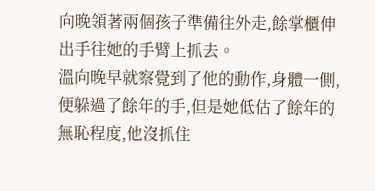向晚領著兩個孩子準備往外走,餘掌櫃伸出手往她的手臂上抓去。
溫向晚早就察覺到了他的動作,身體一側,便躲過了餘年的手,但是她低估了餘年的無恥程度,他沒抓住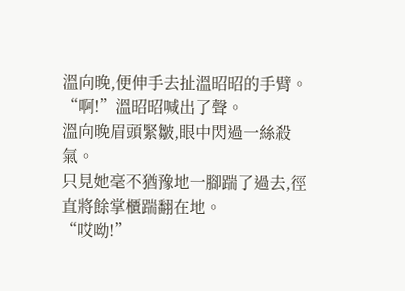溫向晚,便伸手去扯溫昭昭的手臂。
“啊!”溫昭昭喊出了聲。
溫向晚眉頭緊皺,眼中閃過一絲殺氣。
只見她毫不猶豫地一腳踹了過去,徑直將餘掌櫃踹翻在地。
“哎呦!”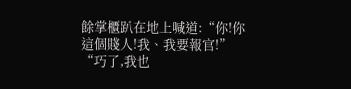餘掌櫃趴在地上喊道:“你!你這個賤人!我、我要報官!”
“巧了,我也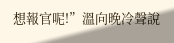想報官呢!”溫向晚冷聲說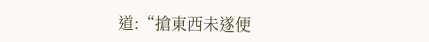道:“搶東西未遂便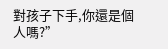對孩子下手,你還是個人嗎?”